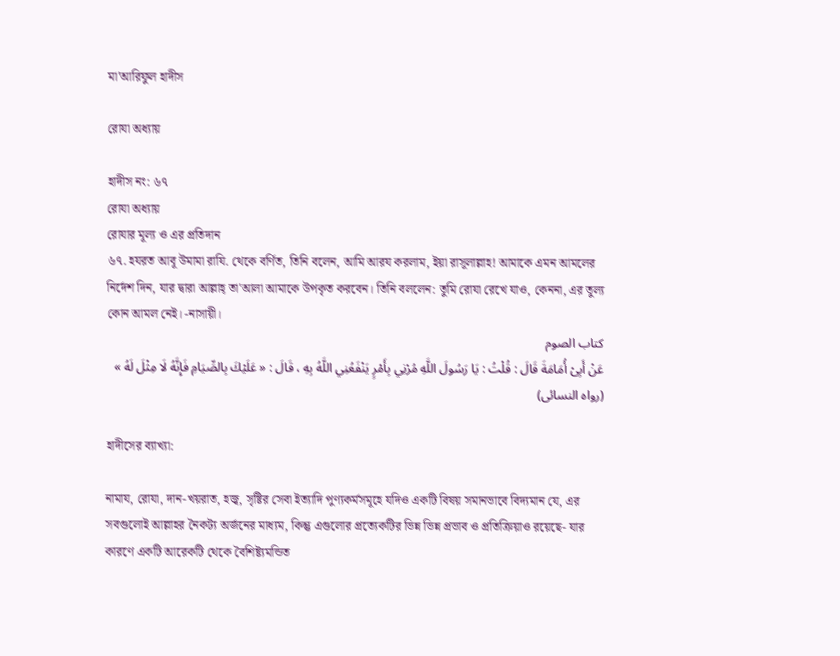মা'আরিফুল হাদীস

রোযা অধ্যায়

হাদীস নং: ৬৭
রোযা অধ্যায়
রোযার মূল্য ও এর প্রতিদান
৬৭. হযরত আবূ উমামা রাযি. থেকে বর্ণিত, তিনি বলেন, আমি আরয করলাম, ইয়া রাসূলাল্লাহ! আমাকে এমন আমলের নির্দেশ দিন, যার দ্বারা আল্লাহ্ তা'আলা আমাকে উপকৃত করবেন। তিনি বললেন: তুমি রোযা রেখে যাও, কেননা, এর তুল্য কোন আমল নেই। -নাসায়ী।
کتاب الصوم
عَنْ أَبِىْ أُمَامَةَ قَالَ : قُلْتُ : يَا رَسُولَ اللَّهِ مُرْنِي بِأَمْرٍ يَنْفَعُنِي اللَّهُ بِهِ ، قَالَ : « عَلَيْكَ بِالصِّيَامِ فَإِنَّهُ لَا مِثْلَ لَهُ »
(رواه النسائى)

হাদীসের ব্যাখ্যা:

নামায, রোযা, দান-খয়রাত, হজ্ব, সৃষ্টির সেবা ইত্যাদি পুণ্যকর্মসমূহে যদিও একটি বিষয় সমানভাবে বিদ্যমান যে, এর সবগুলোই আল্লাহর নৈকট্য অর্জনের মাধ্যম, কিন্তু এগুলোর প্রত্যেকটির ভিন্ন ভিন্ন প্রভাব ও প্রতিক্রিয়াও রয়েছে- যার কারণে একটি আরেকটি থেকে বৈশিষ্ট্যমন্ডিত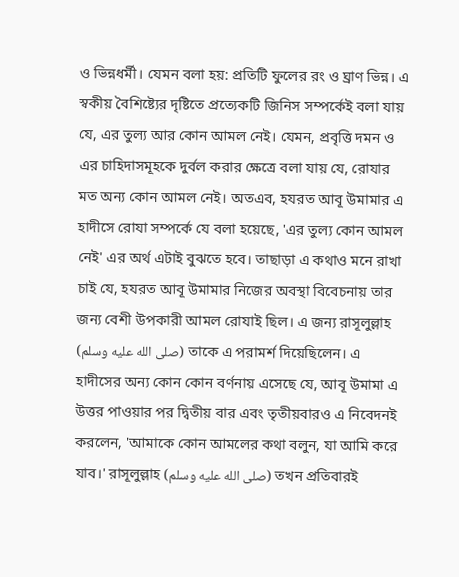ও ভিন্নধর্মী। যেমন বলা হয়: প্রতিটি ফুলের রং ও ঘ্রাণ ভিন্ন। এ স্বকীয় বৈশিষ্ট্যের দৃষ্টিতে প্রত্যেকটি জিনিস সম্পর্কেই বলা যায় যে, এর তুল্য আর কোন আমল নেই। যেমন, প্রবৃত্তি দমন ও এর চাহিদাসমূহকে দুর্বল করার ক্ষেত্রে বলা যায় যে, রোযার মত অন্য কোন আমল নেই। অতএব, হযরত আবূ উমামার এ হাদীসে রোযা সম্পর্কে যে বলা হয়েছে, 'এর তুল্য কোন আমল নেই' এর অর্থ এটাই বুঝতে হবে। তাছাড়া এ কথাও মনে রাখা চাই যে, হযরত আবূ উমামার নিজের অবস্থা বিবেচনায় তার জন্য বেশী উপকারী আমল রোযাই ছিল। এ জন্য রাসূলুল্লাহ (صلى الله عليه وسلم) তাকে এ পরামর্শ দিয়েছিলেন। এ হাদীসের অন্য কোন কোন বর্ণনায় এসেছে যে, আবূ উমামা এ উত্তর পাওয়ার পর দ্বিতীয় বার এবং তৃতীয়বারও এ নিবেদনই করলেন, 'আমাকে কোন আমলের কথা বলুন, যা আমি করে যাব।' রাসূলুল্লাহ (صلى الله عليه وسلم) তখন প্রতিবারই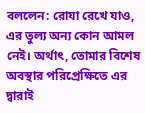বললেন: রোযা রেখে যাও, এর তুল্য অন্য কোন আমল নেই। অর্থাৎ, তোমার বিশেষ অবস্থার পরিপ্রেক্ষিতে এর দ্বারাই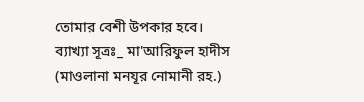তোমার বেশী উপকার হবে।
ব্যাখ্যা সূত্রঃ_ মা'আরিফুল হাদীস (মাওলানা মনযূর নোমানী রহ.)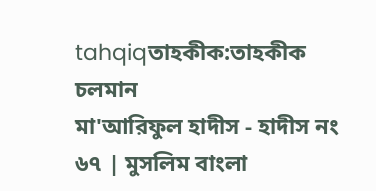tahqiqতাহকীক:তাহকীক চলমান
মা'আরিফুল হাদীস - হাদীস নং ৬৭ | মুসলিম বাংলা